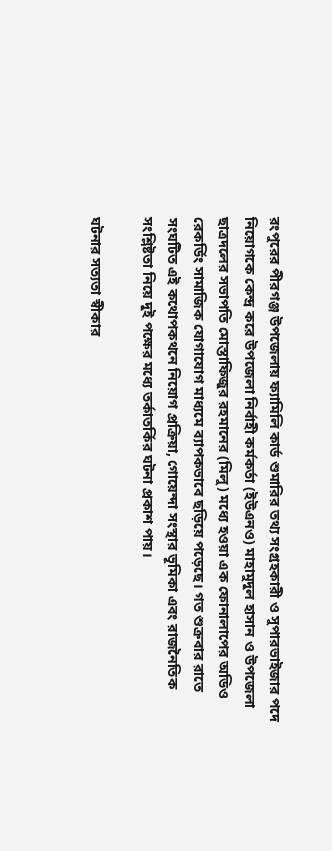রংপুরের পীরগঞ্জ উপজেলায় ফ্যামিলি কার্ড শুমারির তথ্য সংগ্রহকারী ও সুপারভাইজার পদে নিয়োগকে কেন্দ্র করে উপজেলা নির্বাহী কর্মকর্তা (ইউএনও) মাহামুদুল হাসান ও উপজেলা ছাত্রদলের সভাপতি মোস্তাফিজুর রহমানের (মিলু) মধ্যে হওয়া এক ফোনালাপের অডিও রেকর্ডিং সামাজিক যোগাযোগ মাধ্যমে ব্যাপকভাবে ছড়িয়ে পড়েছে। গত শুক্রবার রাতে সংঘটিত এই কথোপকথনে নিয়োগ প্রক্রিয়া, গোয়েন্দা সংস্থার ভূমিকা এবং রাজনৈতিক সংশ্লিষ্টতা নিয়ে দুই পক্ষের মধ্যে তর্কাতর্কির ঘটনা প্রকাশ পায়।

ঘটনার সত্যতা স্বীকার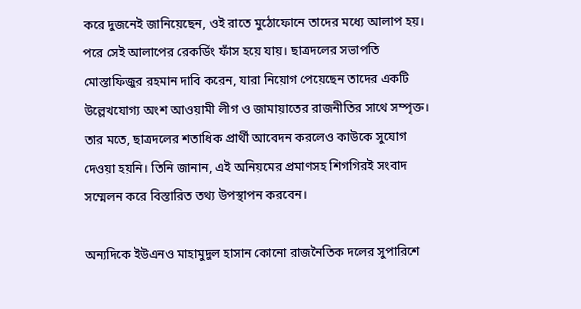করে দুজনেই জানিয়েছেন, ওই রাতে মুঠোফোনে তাদের মধ্যে আলাপ হয়। পরে সেই আলাপের রেকর্ডিং ফাঁস হয়ে যায়। ছাত্রদলের সভাপতি মোস্তাফিজুর রহমান দাবি করেন, যারা নিয়োগ পেয়েছেন তাদের একটি উল্লেখযোগ্য অংশ আওয়ামী লীগ ও জামায়াতের রাজনীতির সাথে সম্পৃক্ত। তার মতে, ছাত্রদলের শতাধিক প্রার্থী আবেদন করলেও কাউকে সুযোগ দেওয়া হয়নি। তিনি জানান, এই অনিয়মের প্রমাণসহ শিগগিরই সংবাদ সম্মেলন করে বিস্তারিত তথ্য উপস্থাপন করবেন।

অন্যদিকে ইউএনও মাহামুদুল হাসান কোনো রাজনৈতিক দলের সুপারিশে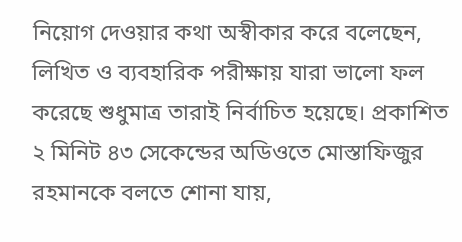নিয়োগ দেওয়ার কথা অস্বীকার করে বলেছেন, লিখিত ও ব্যবহারিক পরীক্ষায় যারা ভালো ফল করেছে শুধুমাত্র তারাই নির্বাচিত হয়েছে। প্রকাশিত ২ মিনিট ৪৩ সেকেন্ডের অডিওতে মোস্তাফিজুর রহমানকে বলতে শোনা যায়,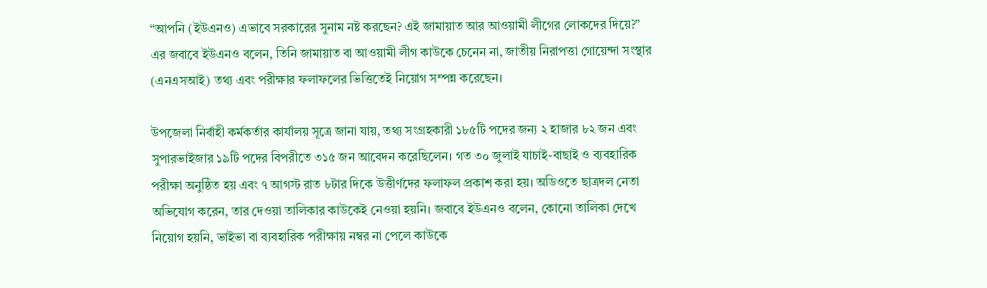“আপনি (ইউএনও) এভাবে সরকারের সুনাম নষ্ট করছেন? এই জামায়াত আর আওয়ামী লীগের লোকদের দিয়ে?” এর জবাবে ইউএনও বলেন, তিনি জামায়াত বা আওয়ামী লীগ কাউকে চেনেন না, জাতীয় নিরাপত্তা গোয়েন্দা সংস্থার (এনএসআই) তথ্য এবং পরীক্ষার ফলাফলের ভিত্তিতেই নিয়োগ সম্পন্ন করেছেন।

উপজেলা নির্বাহী কর্মকর্তার কার্যালয় সূত্রে জানা যায়, তথ্য সংগ্রহকারী ১৮৫টি পদের জন্য ২ হাজার ৮২ জন এবং সুপারভাইজার ১৯টি পদের বিপরীতে ৩১৫ জন আবেদন করেছিলেন। গত ৩০ জুলাই যাচাই-বাছাই ও ব্যবহারিক পরীক্ষা অনুষ্ঠিত হয় এবং ৭ আগস্ট রাত ৮টার দিকে উত্তীর্ণদের ফলাফল প্রকাশ করা হয়। অডিওতে ছাত্রদল নেতা অভিযোগ করেন, তার দেওয়া তালিকার কাউকেই নেওয়া হয়নি। জবাবে ইউএনও বলেন, কোনো তালিকা দেখে নিয়োগ হয়নি, ভাইভা বা ব্যবহারিক পরীক্ষায় নম্বর না পেলে কাউকে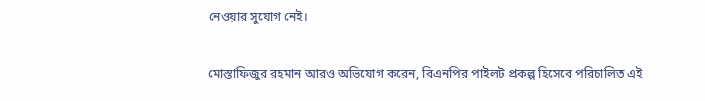নেওয়ার সুযোগ নেই।

মোস্তাফিজুর রহমান আরও অভিযোগ করেন, বিএনপির পাইলট প্রকল্প হিসেবে পরিচালিত এই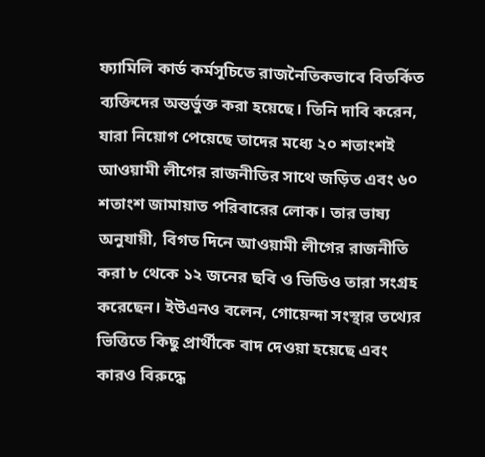ফ্যামিলি কার্ড কর্মসূচিতে রাজনৈতিকভাবে বিতর্কিত ব্যক্তিদের অন্তর্ভুক্ত করা হয়েছে। তিনি দাবি করেন, যারা নিয়োগ পেয়েছে তাদের মধ্যে ২০ শতাংশই আওয়ামী লীগের রাজনীতির সাথে জড়িত এবং ৬০ শতাংশ জামায়াত পরিবারের লোক। তার ভাষ্য অনুযায়ী, বিগত দিনে আওয়ামী লীগের রাজনীতি করা ৮ থেকে ১২ জনের ছবি ও ভিডিও তারা সংগ্রহ করেছেন। ইউএনও বলেন, গোয়েন্দা সংস্থার তথ্যের ভিত্তিতে কিছু প্রার্থীকে বাদ দেওয়া হয়েছে এবং কারও বিরুদ্ধে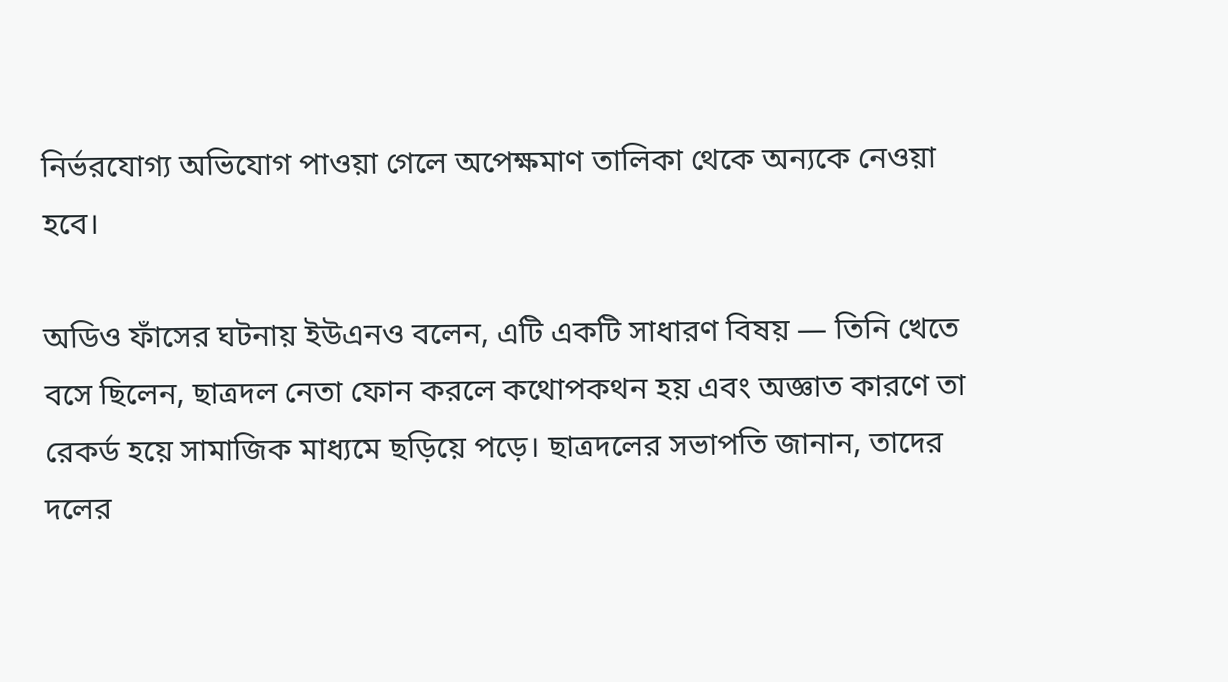নির্ভরযোগ্য অভিযোগ পাওয়া গেলে অপেক্ষমাণ তালিকা থেকে অন্যকে নেওয়া হবে।

অডিও ফাঁসের ঘটনায় ইউএনও বলেন, এটি একটি সাধারণ বিষয় — তিনি খেতে বসে ছিলেন, ছাত্রদল নেতা ফোন করলে কথোপকথন হয় এবং অজ্ঞাত কারণে তা রেকর্ড হয়ে সামাজিক মাধ্যমে ছড়িয়ে পড়ে। ছাত্রদলের সভাপতি জানান, তাদের দলের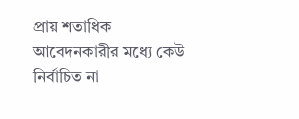প্রায় শতাধিক আবেদনকারীর মধ্যে কেউ নির্বাচিত না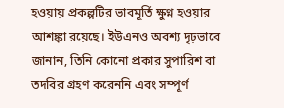হওয়ায় প্রকল্পটির ভাবমূর্তি ক্ষুণ্ন হওয়ার আশঙ্কা রয়েছে। ইউএনও অবশ্য দৃঢ়ভাবে জানান, তিনি কোনো প্রকার সুপারিশ বা তদবির গ্রহণ করেননি এবং সম্পূর্ণ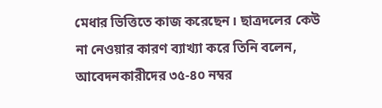মেধার ভিত্তিতে কাজ করেছেন। ছাত্রদলের কেউ না নেওয়ার কারণ ব্যাখ্যা করে তিনি বলেন, আবেদনকারীদের ৩৫-৪০ নম্বর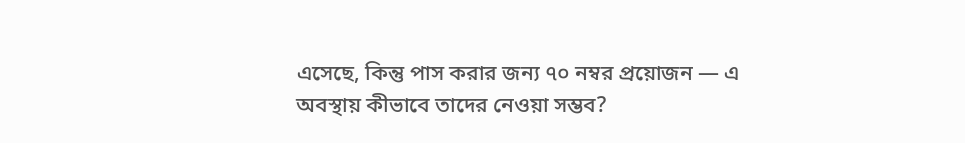এসেছে, কিন্তু পাস করার জন্য ৭০ নম্বর প্রয়োজন — এ অবস্থায় কীভাবে তাদের নেওয়া সম্ভব?